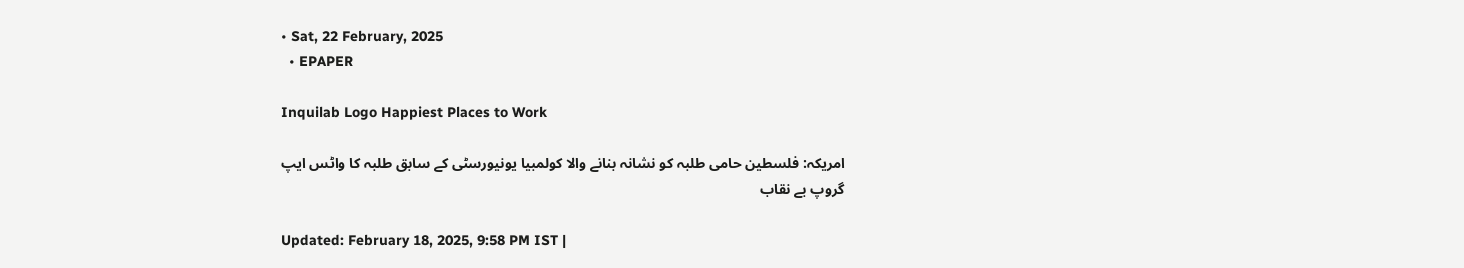• Sat, 22 February, 2025
  • EPAPER

Inquilab Logo Happiest Places to Work

امریکہ: فلسطین حامی طلبہ کو نشانہ بنانے والا کولمبیا یونیورسٹی کے سابق طلبہ کا واٹس ایپ گروپ بے نقاب

Updated: February 18, 2025, 9:58 PM IST |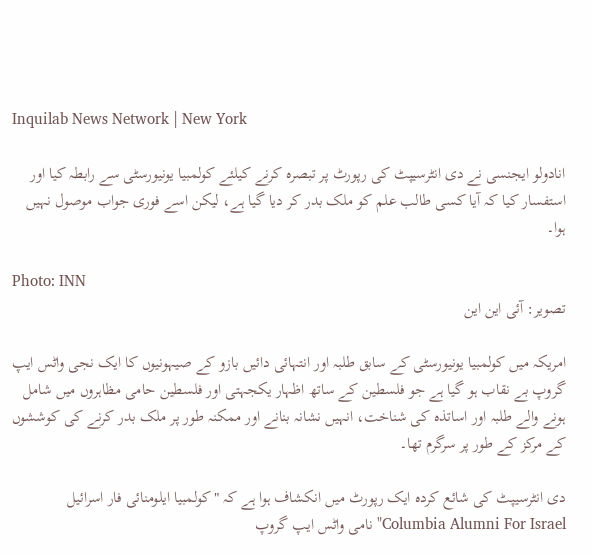Inquilab News Network | New York

انادولو ایجنسی نے دی انٹرسیپٹ کی رپورٹ پر تبصرہ کرنے کیلئے کولمبیا یونیورسٹی سے رابطہ کیا اور استفسار کیا کہ آیا کسی طالب علم کو ملک بدر کر دیا گیا ہے، لیکن اسے فوری جواب موصول نہیں ہوا۔

Photo: INN
تصویر: آئی این این

امریکہ میں کولمبیا یونیورسٹی کے سابق طلبہ اور انتہائی دائیں بازو کے صیہونیوں کا ایک نجی واٹس ایپ گروپ بے نقاب ہو گیا ہے جو فلسطین کے ساتھ اظہار یکجہتی اور فلسطین حامی مظاہروں میں شامل ہونے والے طلبہ اور اساتذہ کی شناخت، انہیں نشانہ بنانے اور ممکنہ طور پر ملک بدر کرنے کی کوششوں کے مرکز کے طور پر سرگرم تھا۔

دی انٹرسیپٹ کی شائع کردہ ایک رپورٹ میں انکشاف ہوا ہے کہ "کولمبیا ایلومنائی فار اسرائیل Columbia Alumni For Israel" نامی واٹس ایپ گروپ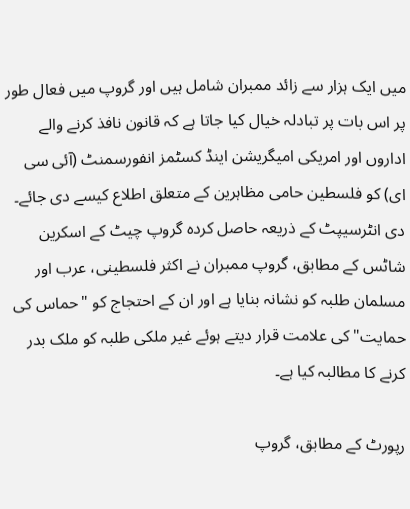میں ایک ہزار سے زائد ممبران شامل ہیں اور گروپ میں فعال طور پر اس بات پر تبادلہ خیال کیا جاتا ہے کہ قانون نافذ کرنے والے اداروں اور امریکی امیگریشن اینڈ کسٹمز انفورسمنٹ (آئی سی ای) کو فلسطین حامی مظاہرین کے متعلق اطلاع کیسے دی جائے۔ دی انٹرسیپٹ کے ذریعہ حاصل کردہ گروپ چیٹ کے اسکرین شاٹس کے مطابق، گروپ ممبران نے اکثر فلسطینی، عرب اور مسلمان طلبہ کو نشانہ بنایا ہے اور ان کے احتجاج کو "حماس کی حمایت" کی علامت قرار دیتے ہوئے غیر ملکی طلبہ کو ملک بدر کرنے کا مطالبہ کیا ہے۔

رپورٹ کے مطابق، گروپ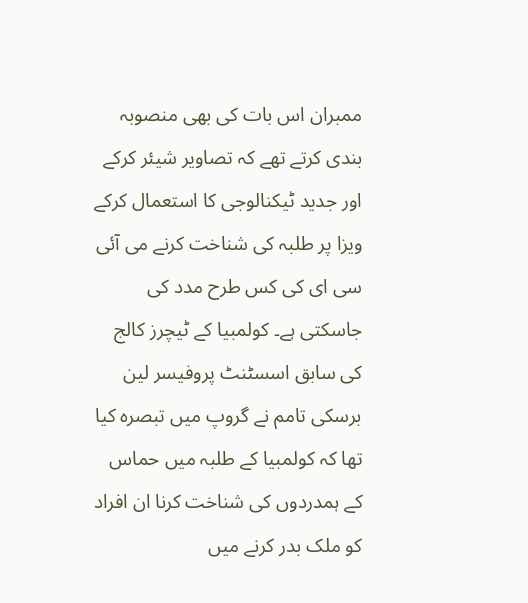ممبران اس بات کی بھی منصوبہ بندی کرتے تھے کہ تصاویر شیئر کرکے اور جدید ٹیکنالوجی کا استعمال کرکے ویزا پر طلبہ کی شناخت کرنے می آئی سی ای کی کس طرح مدد کی جاسکتی ہے۔ کولمبیا کے ٹیچرز کالج کی سابق اسسٹنٹ پروفیسر لین برسکی تامم نے گروپ میں تبصرہ کیا تھا کہ کولمبیا کے طلبہ میں حماس کے ہمدردوں کی شناخت کرنا ان افراد کو ملک بدر کرنے میں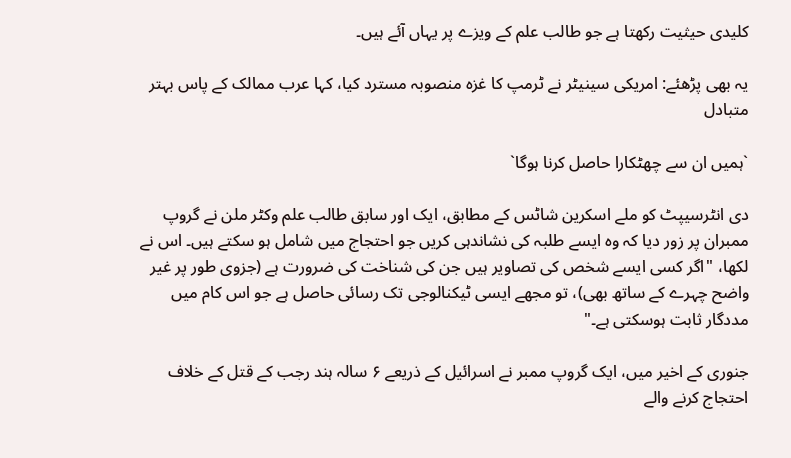کلیدی حیثیت رکھتا ہے جو طالب علم کے ویزے پر یہاں آئے ہیں۔

یہ بھی پڑھئے: امریکی سینیٹر نے ٹرمپ کا غزہ منصوبہ مسترد کیا، کہا عرب ممالک کے پاس بہتر متبادل

`ہمیں ان سے چھٹکارا حاصل کرنا ہوگا`

دی انٹرسیپٹ کو ملے اسکرین شاٹس کے مطابق، ایک اور سابق طالب علم وکٹر ملن نے گروپ ممبران پر زور دیا کہ وہ ایسے طلبہ کی نشاندہی کریں جو احتجاج میں شامل ہو سکتے ہیں۔ اس نے لکھا، "اگر کسی ایسے شخص کی تصاویر ہیں جن کی شناخت کی ضرورت ہے (جزوی طور پر غیر واضح چہرے کے ساتھ بھی)، تو مجھے ایسی ٹیکنالوجی تک رسائی حاصل ہے جو اس کام میں مددگار ثابت ہوسکتی ہے۔"

جنوری کے اخیر میں، ایک گروپ ممبر نے اسرائیل کے ذریعے ۶ سالہ ہند رجب کے قتل کے خلاف احتجاج کرنے والے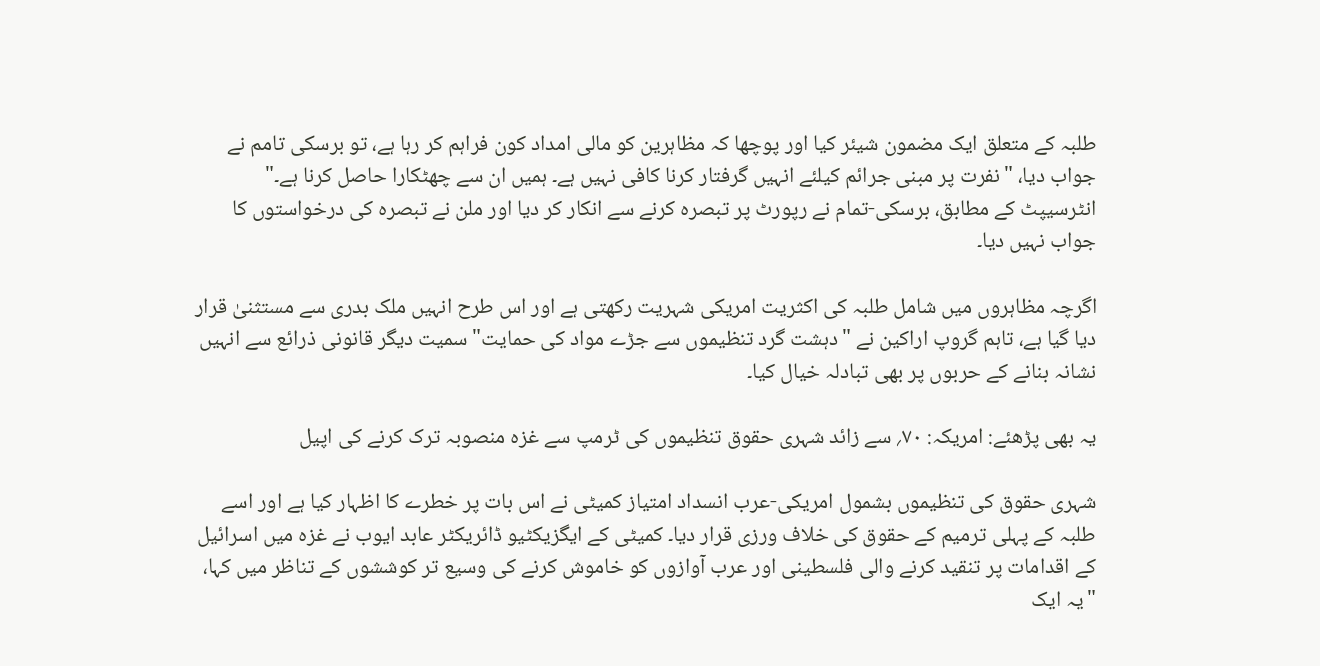طلبہ کے متعلق ایک مضمون شیئر کیا اور پوچھا کہ مظاہرین کو مالی امداد کون فراہم کر رہا ہے، تو برسکی تامم نے جواب دیا، "نفرت پر مبنی جرائم کیلئے انہیں گرفتار کرنا کافی نہیں ہے۔ ہمیں ان سے چھٹکارا حاصل کرنا ہے۔" انٹرسیپٹ کے مطابق، برسکی-تمام نے رپورٹ پر تبصرہ کرنے سے انکار کر دیا اور ملن نے تبصرہ کی درخواستوں کا جواب نہیں دیا۔

اگرچہ مظاہروں میں شامل طلبہ کی اکثریت امریکی شہریت رکھتی ہے اور اس طرح انہیں ملک بدری سے مستثنیٰ قرار دیا گیا ہے، تاہم گروپ اراکین نے "دہشت گرد تنظیموں سے جڑے مواد کی حمایت" سمیت دیگر قانونی ذرائع سے انہیں نشانہ بنانے کے حربوں پر بھی تبادلہ خیال کیا۔

یہ بھی پڑھئے: امریکہ: ۷۰؍ سے زائد شہری حقوق تنظیموں کی ٹرمپ سے غزہ منصوبہ ترک کرنے کی اپیل

شہری حقوق کی تنظیموں بشمول امریکی-عرب انسداد امتیاز کمیٹی نے اس بات پر خطرے کا اظہار کیا ہے اور اسے طلبہ کے پہلی ترمیم کے حقوق کی خلاف ورزی قرار دیا۔ کمیٹی کے ایگزیکٹیو ڈائریکٹر عابد ایوب نے غزہ میں اسرائیل کے اقدامات پر تنقید کرنے والی فلسطینی اور عرب آوازوں کو خاموش کرنے کی وسیع تر کوششوں کے تناظر میں کہا، "یہ ایک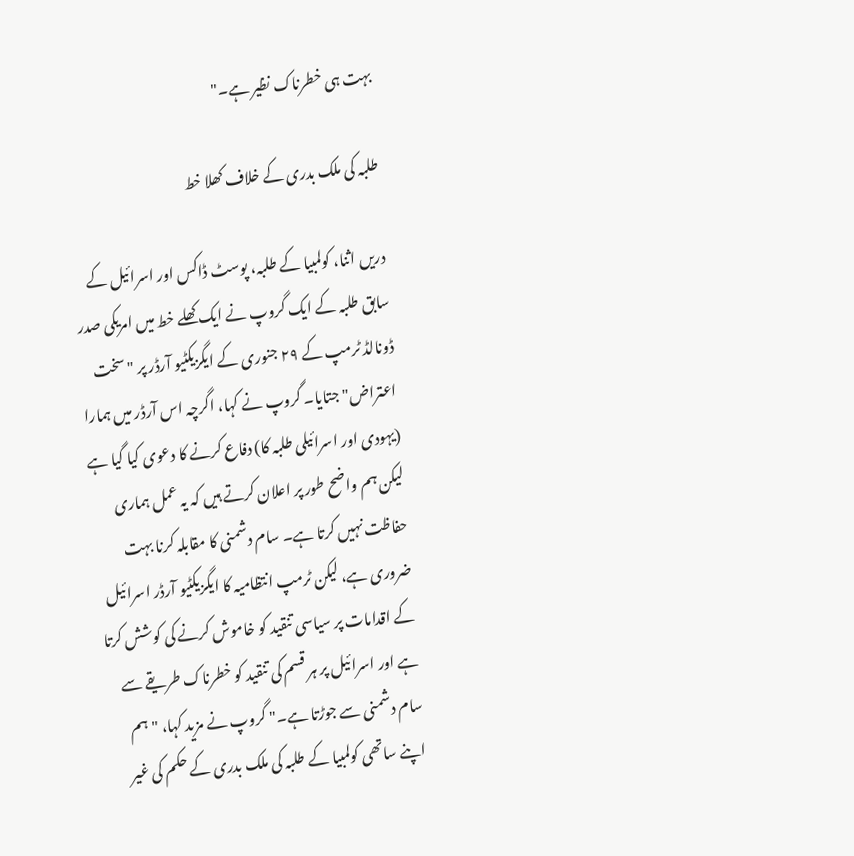بہت ہی خطرناک نظیر ہے۔"

طلبہ کی ملک بدری کے خلاف کھلا خط

دریں اثنا، کولمبیا کے طلبہ، پوسٹ ڈاکس اور اسرائیل کے سابق طلبہ کے ایک گروپ نے ایک کھلے خط میں امریکی صدر ڈونالڈ ٹرمپ کے ۲۹ جنوری کے ایگزیکٹیو آرڈر پر "سخت اعتراض" جتایا۔ گروپ نے کہا، اگرچہ اس آرڈر میں ہمارا (یہودی اور اسرائیلی طلبہ کا) دفاع کرنے کا دعوی کیا گیا ہے لیکن ہم واضح طور پر اعلان کرتے ہیں کہ یہ عمل ہماری حفاظت نہیں کرتا ہے۔ سام دشمنی کا مقابلہ کرنا بہت ضروری ہے، لیکن ٹرمپ انتظامیہ کا ایگزیکٹیو آرڈر اسرائیل کے اقدامات پر سیاسی تنقید کو خاموش کرنے کی کوشش کرتا ہے اور اسرائیل پر ہر قسم کی تنقید کو خطرناک طریقے سے سام دشمنی سے جوڑتا ہے۔" گروپ نے مزید کہا، "ہم اپنے ساتھی کولمبیا کے طلبہ کی ملک بدری کے حکم کی غیر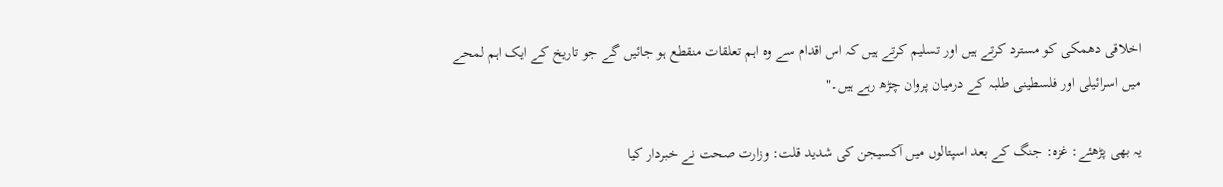اخلاقی دھمکی کو مسترد کرتے ہیں اور تسلیم کرتے ہیں کہ اس اقدام سے وہ اہم تعلقات منقطع ہو جائیں گے جو تاریخ کے ایک اہم لمحے میں اسرائیلی اور فلسطینی طلبہ کے درمیان پروان چڑھ رہے ہیں۔"

یہ بھی پڑھئے: غزہ: جنگ کے بعد اسپتالوں میں آکسیجن کی شدید قلت: وزارت صحت نے خبردار کیا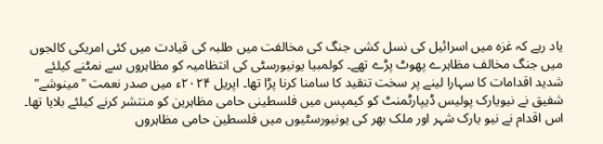یاد رہے کہ غزہ میں اسرائیل کی نسل کشی جنگ کی مخالفت میں طلبہ کی قیادت میں کئی امریکی کالجوں میں جنگ مخالف مظاہرے پھوٹ پڑے تھے۔ کولمبیا یونیورسٹی کی انتظامیہ کو مظاہروں سے نمٹنے کیلئے شدید اقدامات کا سہارا لینے پر سخت تنقید کا سامنا کرنا پڑا تھا۔ اپریل ۲۰۲۴ء میں صدر نعمت "مینوشے" شفیق نے نیویارک پولیس ڈیپارٹمنٹ کو کیمپس میں فلسطینی حامی مظاہرین کو منتشر کرنے کیلئے بلایا تھا۔ اس اقدام نے نیو یارک شہر اور ملک بھر کی یونیورسٹیوں میں فلسطین حامی مظاہروں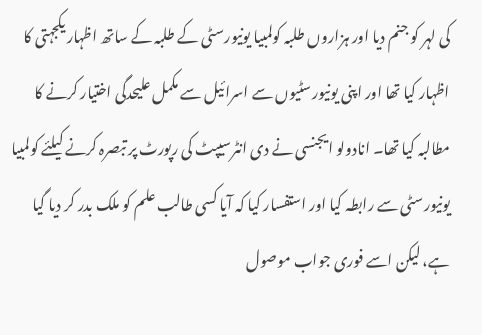کی لہر کو جنم دیا اور ہزاروں طلبہ کولمبیا یونیورسٹی کے طلبہ کے ساتھ اظہار یکجہتی کا اظہار کیا تھا اور اپنی یونیورسٹیوں سے اسرائیل سے مکمل علیحدگی اختیار کرنے کا مطالبہ کیا تھا۔ انادولو ایجنسی نے دی انٹرسیپٹ کی رپورٹ پر تبصرہ کرنے کیلئے کولمبیا یونیورسٹی سے رابطہ کیا اور استفسار کیا کہ آیا کسی طالب علم کو ملک بدر کر دیا گیا ہے، لیکن اسے فوری جواب موصول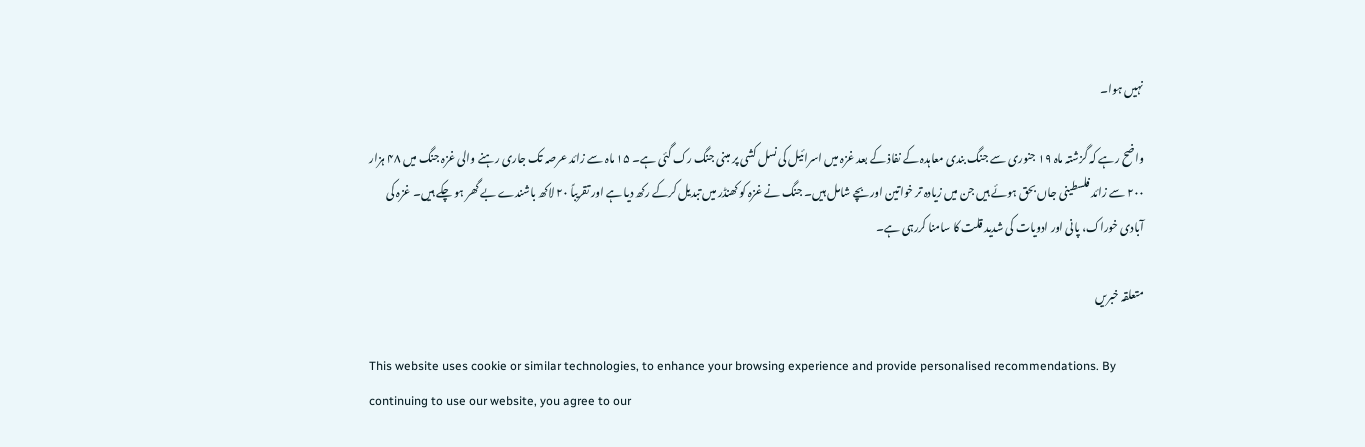نہیں ہوا۔

واضح رہے کہ گزشتہ ماہ ۱۹ جنوری سے جنگ بندی معاہدہ کے نفاذ کے بعد غزہ میں اسرائیل کی نسل کشی پر مبنی جنگ رک گئی ہے۔ ۱۵ ماہ سے زائد عرصہ تک جاری رہنے والی غزہ جنگ میں ۴۸ ہزار ۲۰۰ سے زائد فلسطینی جاں بحق ہوئے ہیں جن میں زیادہ تر خواتین اور بچے شامل ہیں۔ جنگ نے غزہ کو کھنڈر میں تبدیل کرکے رکھ دیا ہے اور تقریباً ۲۰ لاکھ باشندے بے گھر ہو چکے ہیں۔ غزہ کی آبادی خوراک، پانی اور ادویات کی شدید قلت کا سامنا کررہی ہے۔

متعلقہ خبریں

This website uses cookie or similar technologies, to enhance your browsing experience and provide personalised recommendations. By continuing to use our website, you agree to our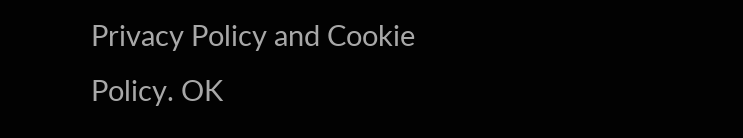Privacy Policy and Cookie Policy. OK